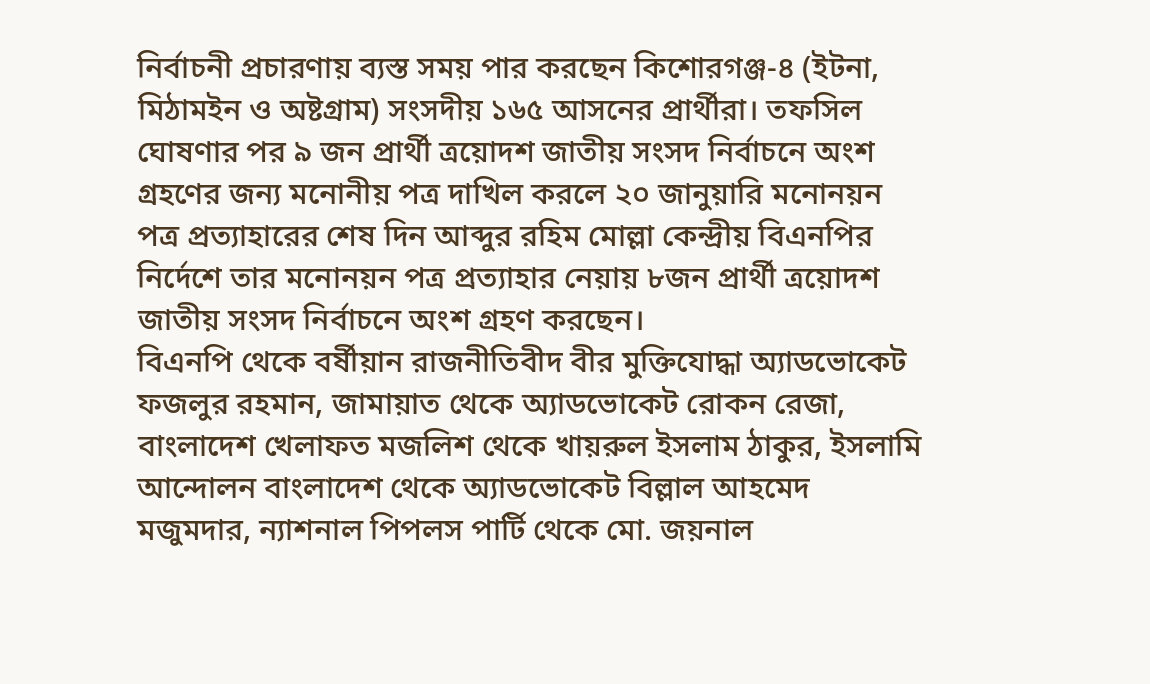নির্বাচনী প্রচারণায় ব্যস্ত সময় পার করছেন কিশোরগঞ্জ-৪ (ইটনা, মিঠামইন ও অষ্টগ্রাম) সংসদীয় ১৬৫ আসনের প্রার্থীরা। তফসিল ঘোষণার পর ৯ জন প্রার্থী ত্রয়োদশ জাতীয় সংসদ নির্বাচনে অংশ গ্রহণের জন্য মনোনীয় পত্র দাখিল করলে ২০ জানুয়ারি মনোনয়ন পত্র প্রত্যাহারের শেষ দিন আব্দুর রহিম মোল্লা কেন্দ্রীয় বিএনপির নির্দেশে তার মনোনয়ন পত্র প্রত্যাহার নেয়ায় ৮জন প্রার্থী ত্রয়োদশ জাতীয় সংসদ নির্বাচনে অংশ গ্রহণ করছেন।
বিএনপি থেকে বর্ষীয়ান রাজনীতিবীদ বীর মুক্তিযোদ্ধা অ্যাডভোকেট ফজলুর রহমান, জামায়াত থেকে অ্যাডভোকেট রোকন রেজা, বাংলাদেশ খেলাফত মজলিশ থেকে খায়রুল ইসলাম ঠাকুর, ইসলামি আন্দোলন বাংলাদেশ থেকে অ্যাডভোকেট বিল্লাল আহমেদ মজুমদার, ন্যাশনাল পিপলস পার্টি থেকে মো. জয়নাল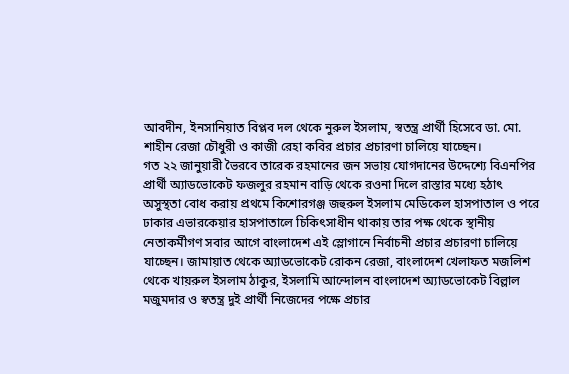আবদীন, ইনসানিয়াত বিপ্লব দল থেকে নুরুল ইসলাম, স্বতন্ত্র প্রার্থী হিসেবে ডা. মো. শাহীন রেজা চৌধুরী ও কাজী রেহা কবির প্রচার প্রচারণা চালিয়ে যাচ্ছেন।
গত ২২ জানুয়ারী ভৈরবে তারেক রহমানের জন সভায় যোগদানের উদ্দেশ্যে বিএনপির প্রার্থী অ্যাডভোকেট ফজলুর রহমান বাড়ি থেকে রওনা দিলে রাস্তার মধ্যে হঠাৎ অসুস্থতা বোধ করায় প্রথমে কিশোরগঞ্জ জহুরুল ইসলাম মেডিকেল হাসপাতাল ও পরে ঢাকার এভারকেয়ার হাসপাতালে চিকিৎসাধীন থাকায় তার পক্ষ থেকে স্থানীয় নেতাকর্মীগণ সবার আগে বাংলাদেশ এই স্লোগানে নির্বাচনী প্রচার প্রচারণা চালিয়ে যাচ্ছেন। জামায়াত থেকে অ্যাডভোকেট রোকন রেজা, বাংলাদেশ খেলাফত মজলিশ থেকে খায়রুল ইসলাম ঠাকুর, ইসলামি আন্দোলন বাংলাদেশ অ্যাডভোকেট বিল্লাল মজুমদার ও স্বতন্ত্র দুই প্রার্থী নিজেদের পক্ষে প্রচার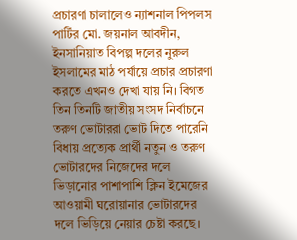প্রচারণা চালালেও ন্যাশনাল পিপলস পার্টির মো. জয়নাল আবদীন, ইনসানিয়াত বিপল্প দলের নুরুল ইসলামের মাঠ পর্যায়ে প্রচার প্রচারণা করতে এখনও দেখা যায় নি। বিগত তিন তিনটি জাতীয় সংসদ নির্বাচনে তরুণ ভোটাররা ভোট দিতে পারেনি বিধায় প্রত্যেক প্রার্থী নতুন ও তরুণ ভোটারদের নিজেদের দলে ভিড়ানোর পাশাপাশি ক্লিন ইমেজের আওয়ামী ঘরোয়ানার ভোটারদের দলে ভিড়িয়ে নেয়ার চেষ্টা করছে।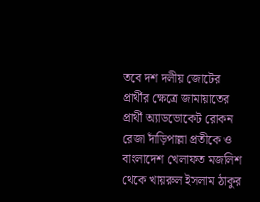তবে দশ দলীয় জোটের প্রার্থীর ক্ষেত্রে জামায়াতের প্রার্থী অ্যাডভোকেট রোকন রেজা দাঁড়িপাল্লা প্রতীকে ও বাংলাদেশ খেলাফত মজলিশ থেকে খায়রুল ইসলাম ঠাকুর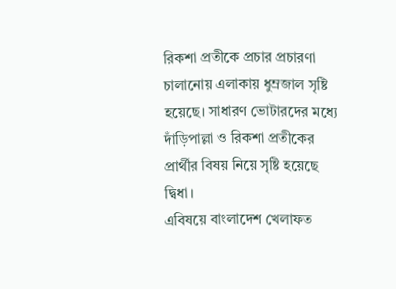রিকশা প্রতীকে প্রচার প্রচারণা চালানোয় এলাকায় ধুম্রজাল সৃষ্টি হয়েছে। সাধারণ ভোটারদের মধ্যে দাঁড়িপাল্লা ও রিকশা প্রতীকের প্রার্থীর বিষয় নিয়ে সৃষ্টি হয়েছে দ্বিধা।
এবিষয়ে বাংলাদেশ খেলাফত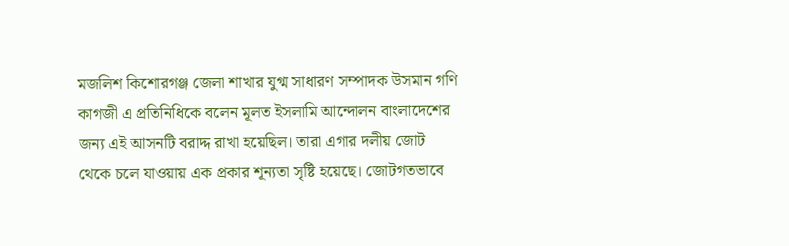মজলিশ কিশোরগঞ্জ জেলা শাখার যুগ্ম সাধারণ সম্পাদক উসমান গণি কাগজী এ প্রতিনিধিকে বলেন মূলত ইসলামি আন্দোলন বাংলাদেশের জন্য এই আসনটি বরাদ্দ রাখা হয়েছিল। তারা এগার দলীয় জোট থেকে চলে যাওয়ায় এক প্রকার শূন্যতা সৃষ্টি হয়েছে। জোটগতভাবে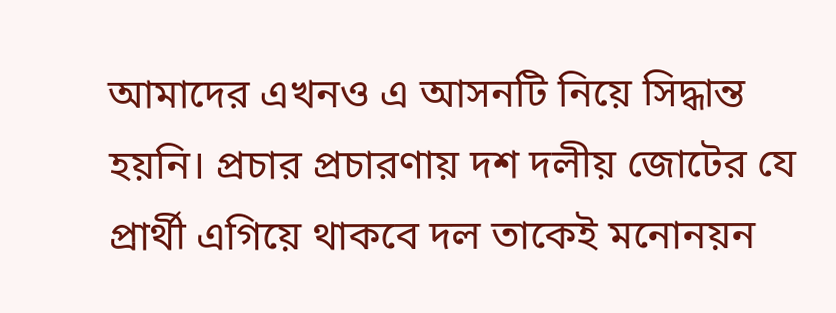আমাদের এখনও এ আসনটি নিয়ে সিদ্ধান্ত হয়নি। প্রচার প্রচারণায় দশ দলীয় জোটের যে প্রার্থী এগিয়ে থাকবে দল তাকেই মনোনয়ন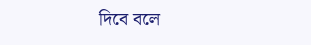দিবে বলে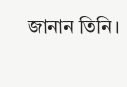জানান তিনি।